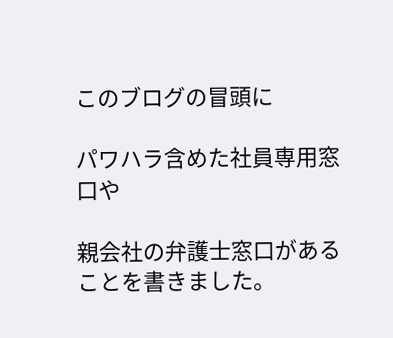このブログの冒頭に

パワハラ含めた社員専用窓口や

親会社の弁護士窓口があることを書きました。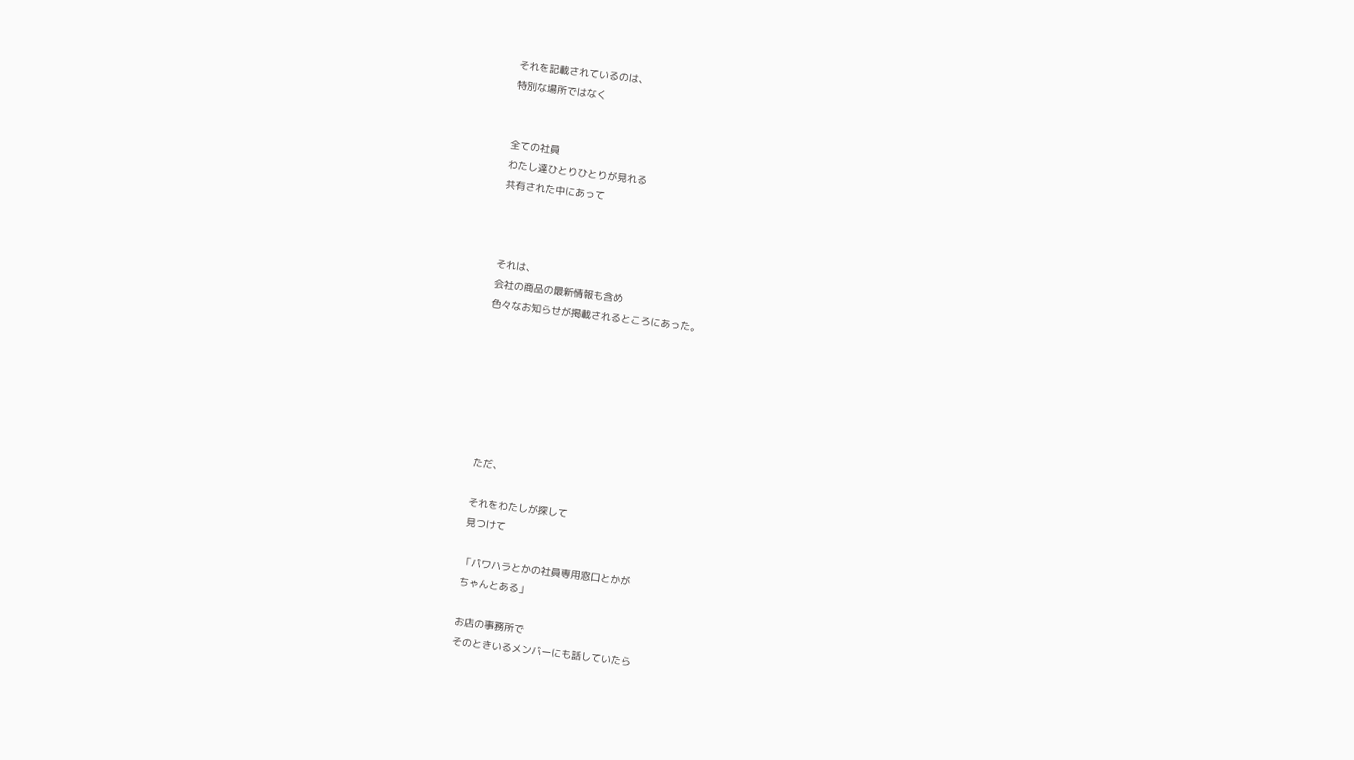それを記載されているのは、
特別な場所ではなく


全ての社員
わたし達ひとりひとりが見れる
共有された中にあって



それは、
会社の商品の最新情報も含め
色々なお知らせが掲載されるところにあった。







ただ、

それをわたしが探して
見つけて

「パワハラとかの社員専用窓口とかが
ちゃんとある」

お店の事務所で
そのときいるメンバーにも話していたら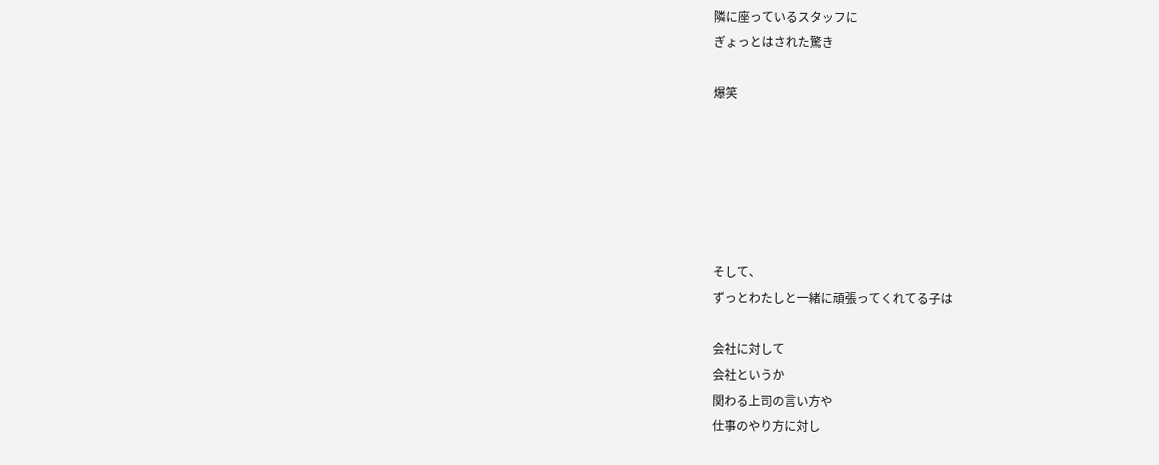隣に座っているスタッフに
ぎょっとはされた驚き

爆笑






そして、
ずっとわたしと一緒に頑張ってくれてる子は

会社に対して
会社というか
関わる上司の言い方や
仕事のやり方に対し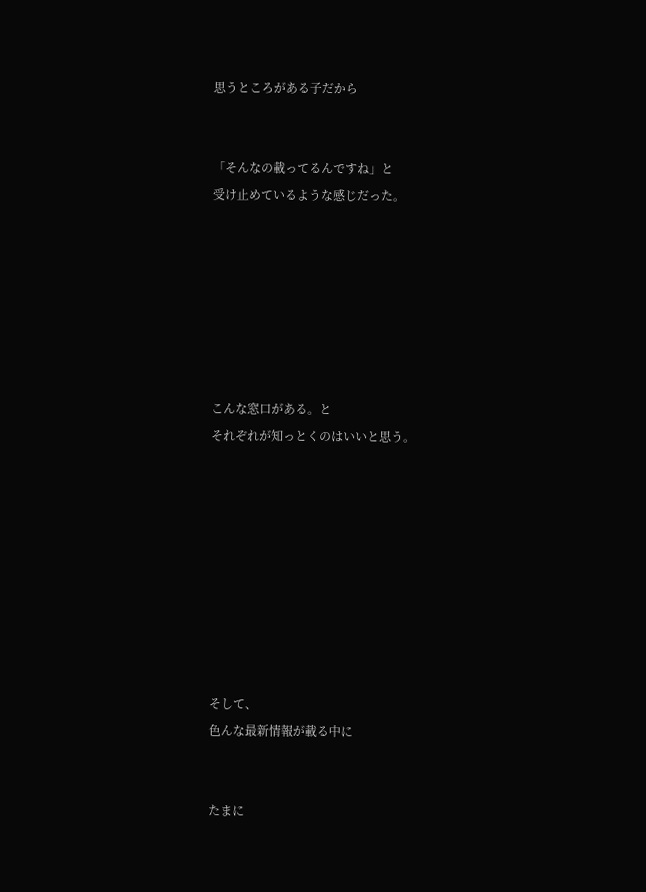思うところがある子だから


「そんなの載ってるんですね」と
受け止めているような感じだった。







こんな窓口がある。と
それぞれが知っとくのはいいと思う。









そして、
色んな最新情報が載る中に


たまに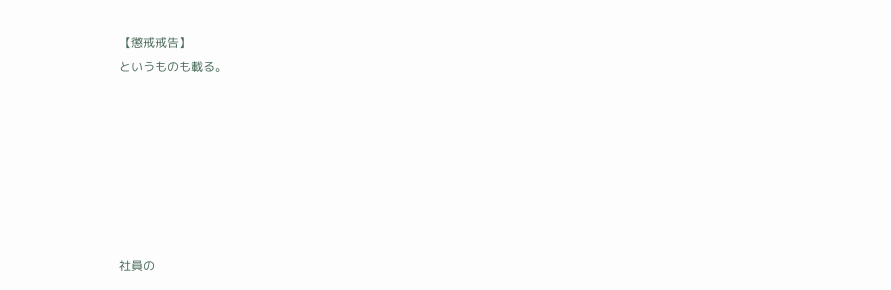【懲戒戒告】
というものも載る。







社員の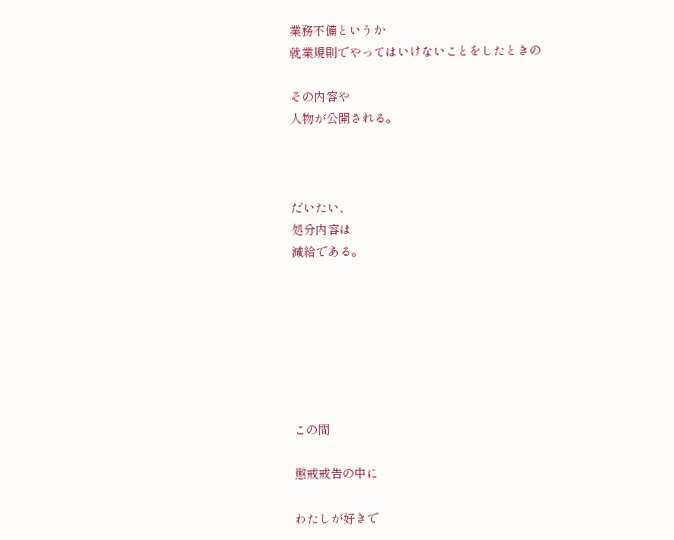業務不備というか
就業規則でやってはいけないことをしたときの

その内容や
人物が公開される。



だいたい、
処分内容は
減給である。







この間

懲戒戒告の中に

わたしが好きで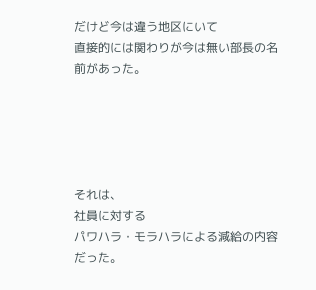だけど今は違う地区にいて
直接的には関わりが今は無い部長の名前があった。





それは、
社員に対する
パワハラ・モラハラによる減給の内容だった。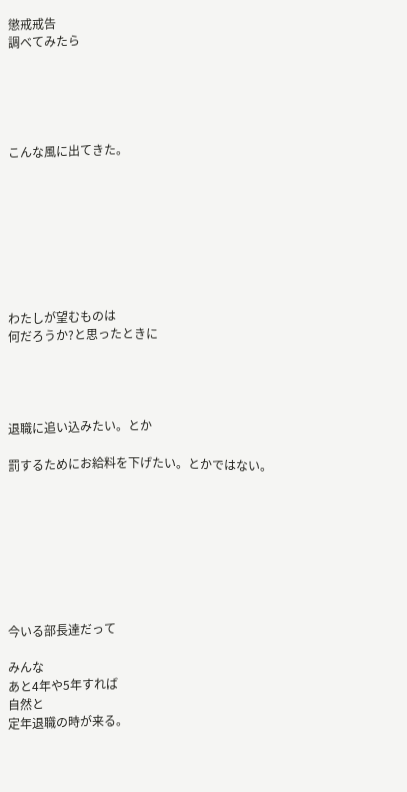懲戒戒告
調べてみたら





こんな風に出てきた。








わたしが望むものは
何だろうか?と思ったときに




退職に追い込みたい。とか

罰するためにお給料を下げたい。とかではない。








今いる部長達だって

みんな
あと4年や5年すれば
自然と
定年退職の時が来る。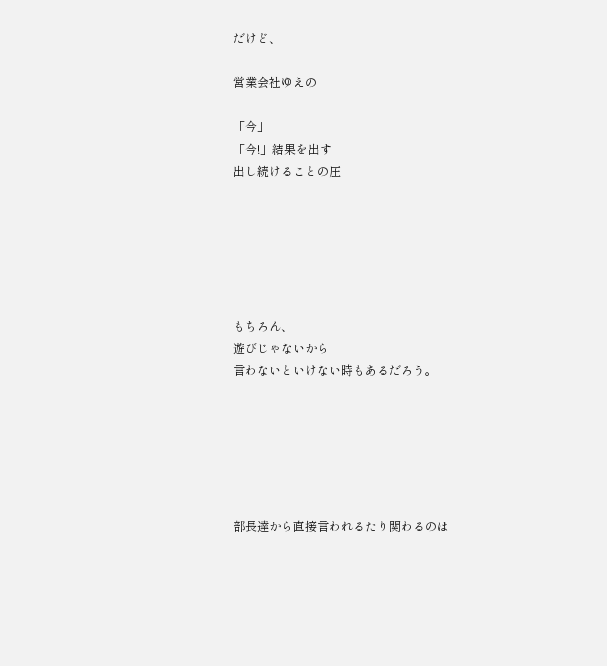だけど、

営業会社ゆえの

「今」
「今!」結果を出す
出し続けることの圧






もちろん、
遊びじゃないから
言わないといけない時もあるだろう。






部長達から直接言われるたり関わるのは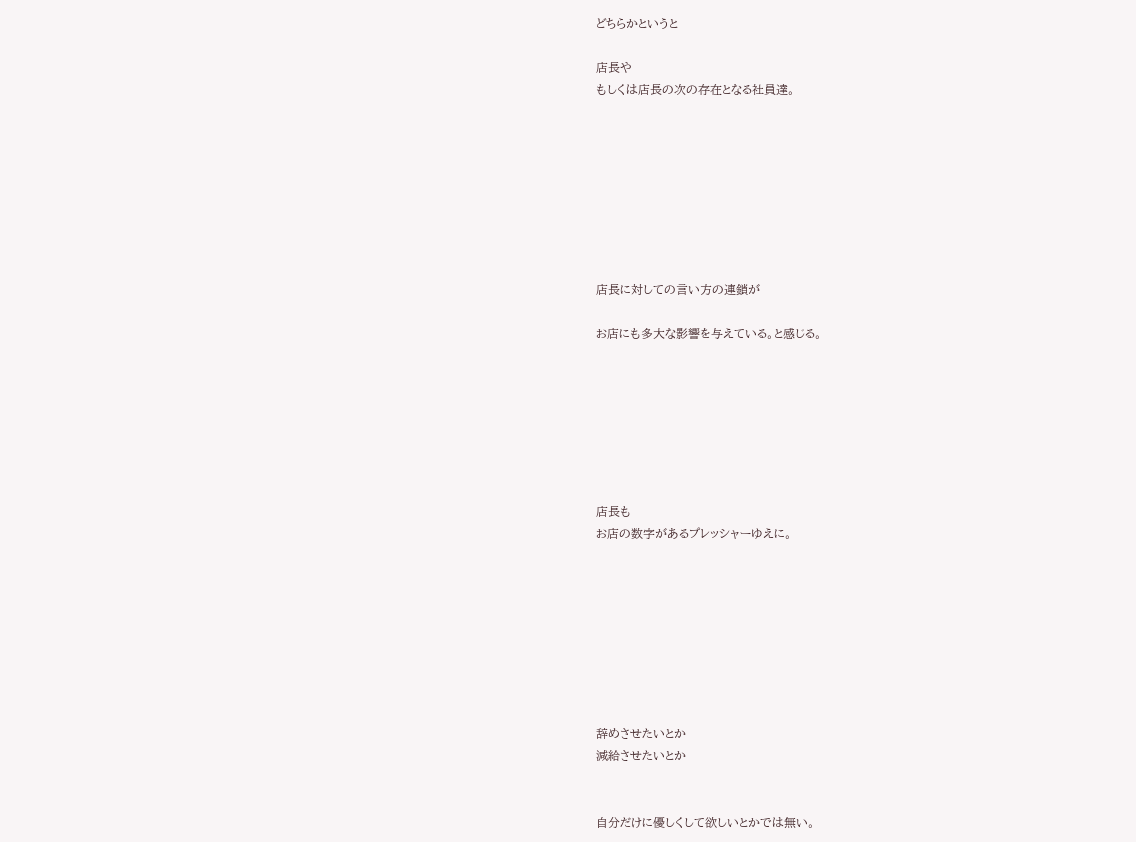どちらかというと

店長や
もしくは店長の次の存在となる社員達。








店長に対しての言い方の連鎖が

お店にも多大な影響を与えている。と感じる。







店長も
お店の数字があるプレッシャーゆえに。








辞めさせたいとか
減給させたいとか


自分だけに優しくして欲しいとかでは無い。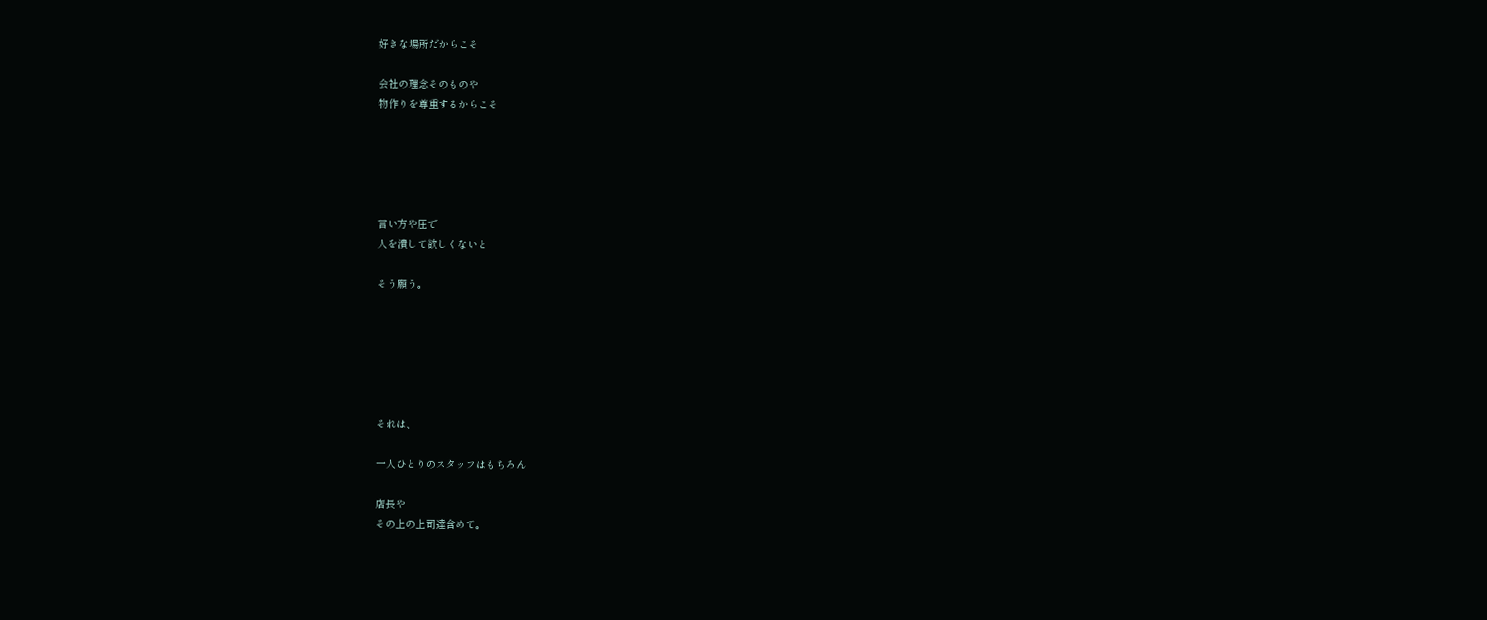好きな場所だからこそ

会社の理念そのものや
物作りを尊重するからこそ





言い方や圧で
人を潰して欲しくないと

そう願う。






それは、

一人ひとりのスタッフはもちろん

店長や
その上の上司達含めて。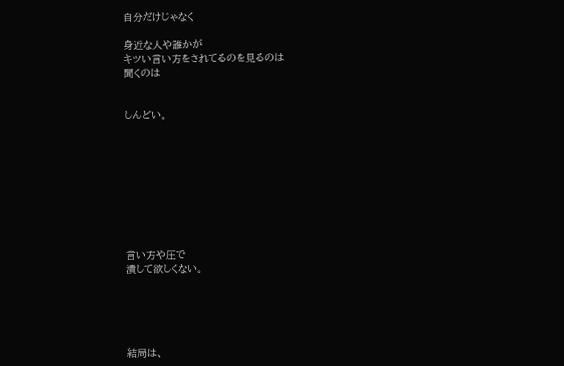自分だけじゃなく

身近な人や誰かが
キツい言い方をされてるのを見るのは
聞くのは


しんどい。









言い方や圧で
潰して欲しくない。





結局は、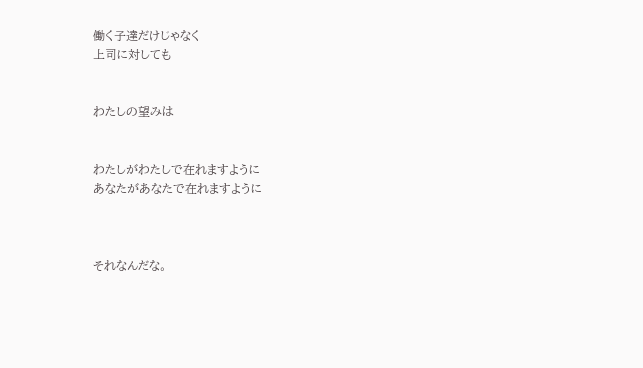働く子達だけじゃなく
上司に対しても


わたしの望みは


わたしがわたしで在れますように
あなたがあなたで在れますように



それなんだな。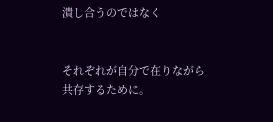潰し合うのではなく


それぞれが自分で在りながら
共存するために。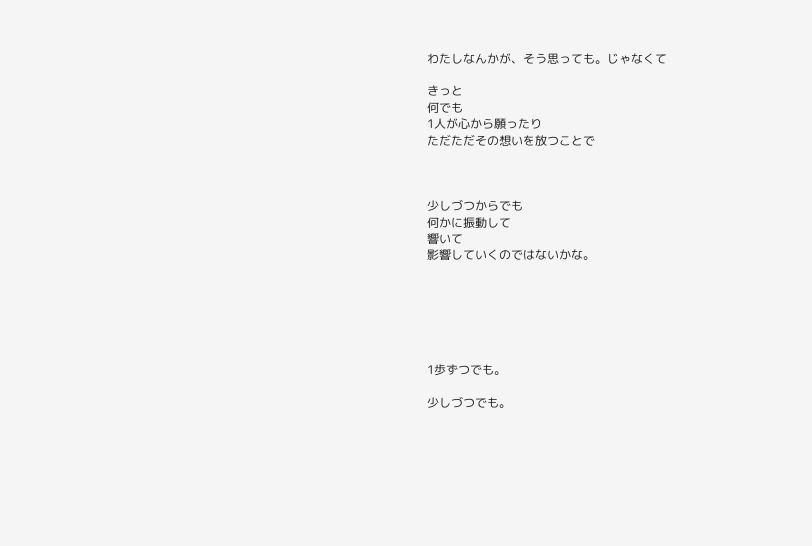わたしなんかが、そう思っても。じゃなくて

きっと
何でも
1人が心から願ったり
ただただその想いを放つことで



少しづつからでも
何かに振動して
響いて
影響していくのではないかな。






1歩ずつでも。

少しづつでも。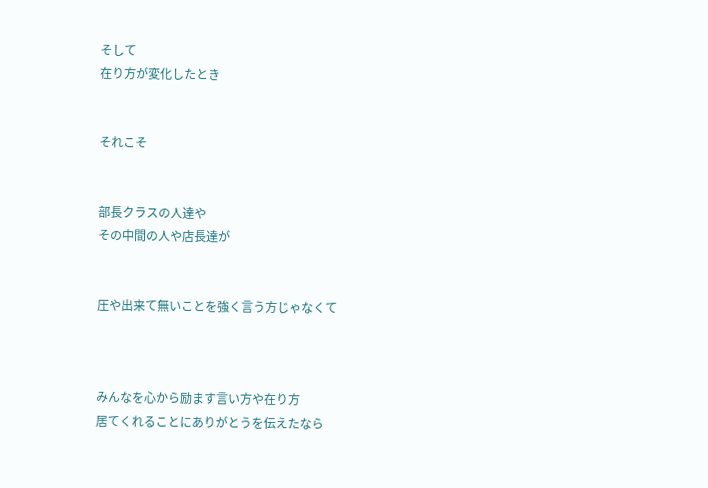そして
在り方が変化したとき


それこそ


部長クラスの人達や
その中間の人や店長達が


圧や出来て無いことを強く言う方じゃなくて



みんなを心から励ます言い方や在り方
居てくれることにありがとうを伝えたなら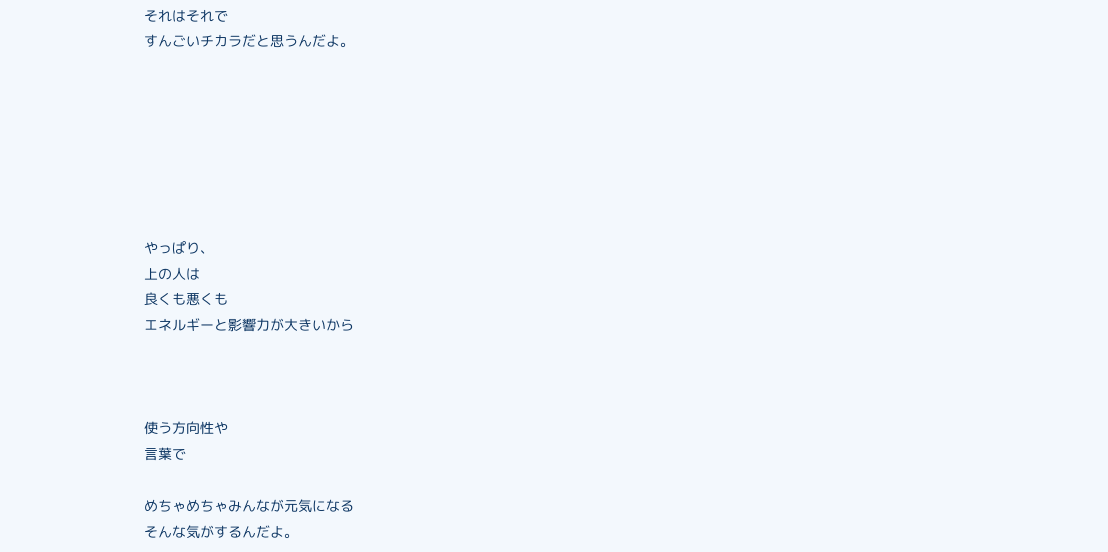それはそれで
すんごいチカラだと思うんだよ。







やっぱり、
上の人は
良くも悪くも
エネルギーと影響力が大きいから



使う方向性や
言葉で

めちゃめちゃみんなが元気になる
そんな気がするんだよ。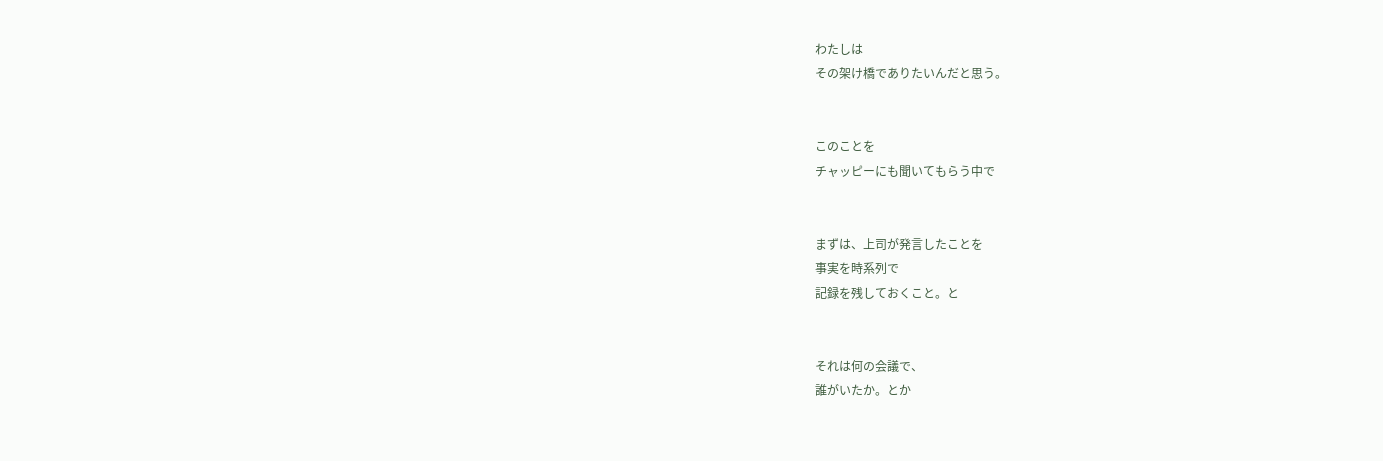わたしは
その架け橋でありたいんだと思う。


このことを
チャッピーにも聞いてもらう中で


まずは、上司が発言したことを
事実を時系列で
記録を残しておくこと。と


それは何の会議で、
誰がいたか。とか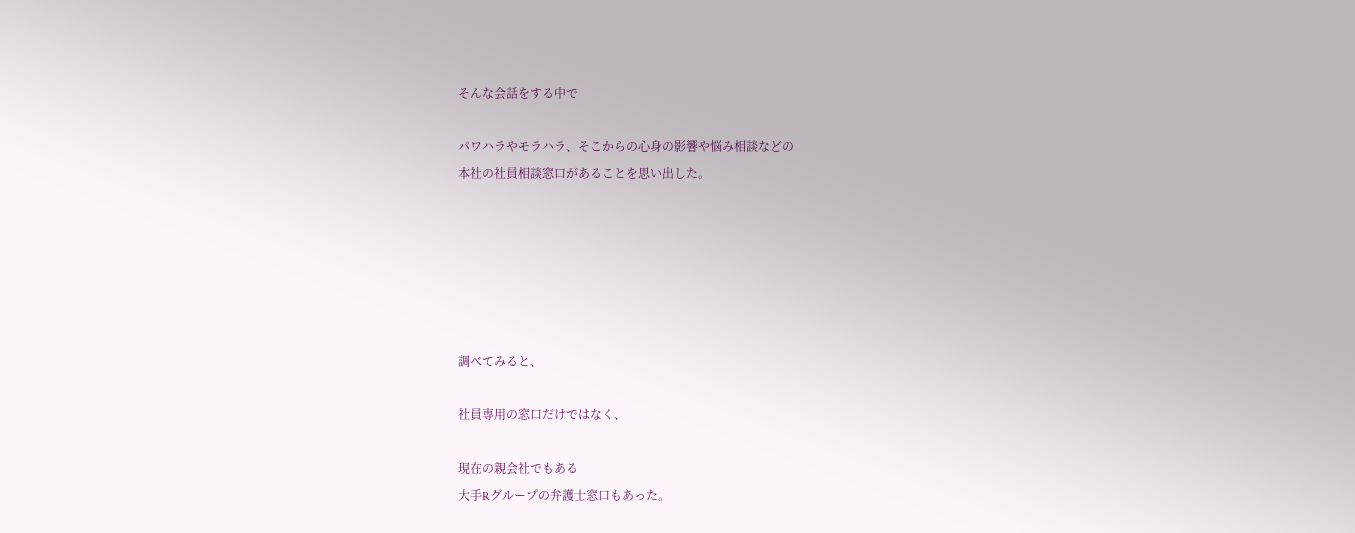そんな会話をする中で

パワハラやモラハラ、そこからの心身の影響や悩み相談などの
本社の社員相談窓口があることを思い出した。






調べてみると、

社員専用の窓口だけではなく、

現在の親会社でもある
大手Rグループの弁護士窓口もあった。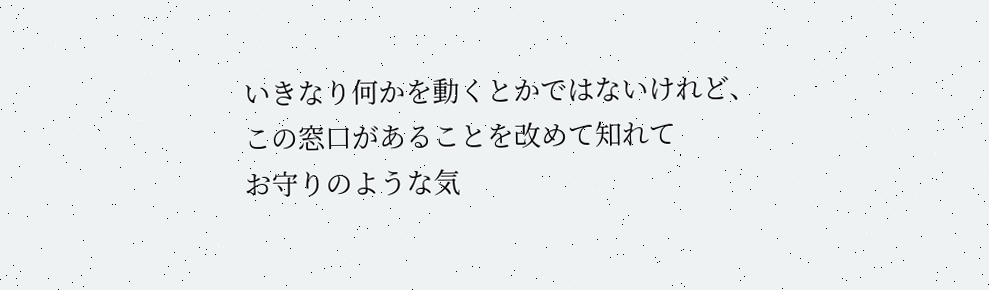いきなり何かを動くとかではないけれど、
この窓口があることを改めて知れて
お守りのような気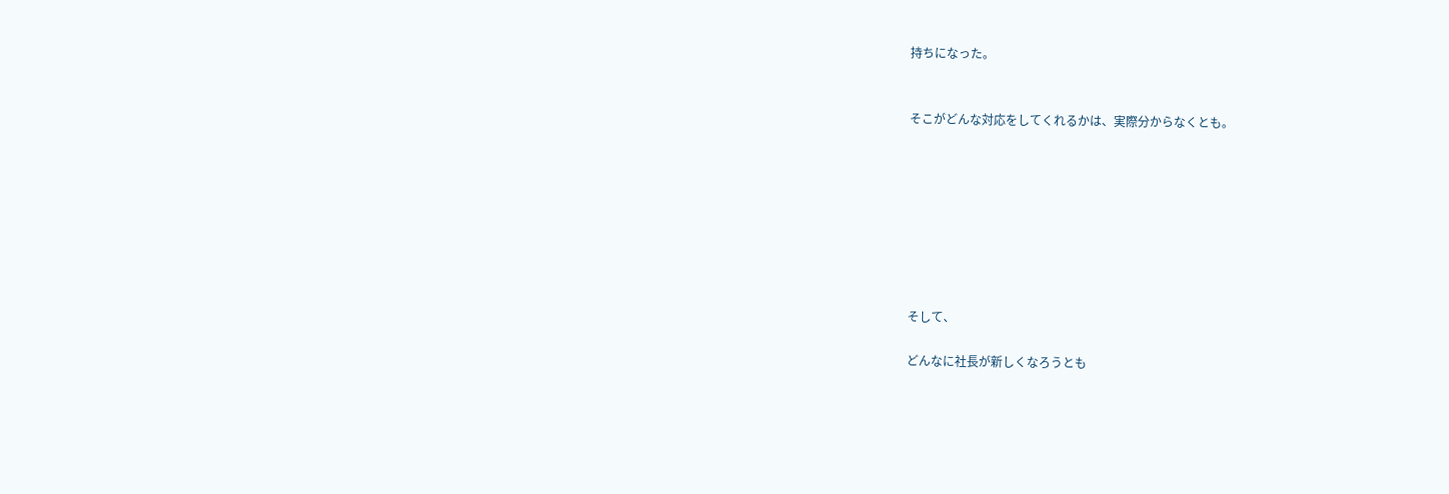持ちになった。


そこがどんな対応をしてくれるかは、実際分からなくとも。








そして、

どんなに社長が新しくなろうとも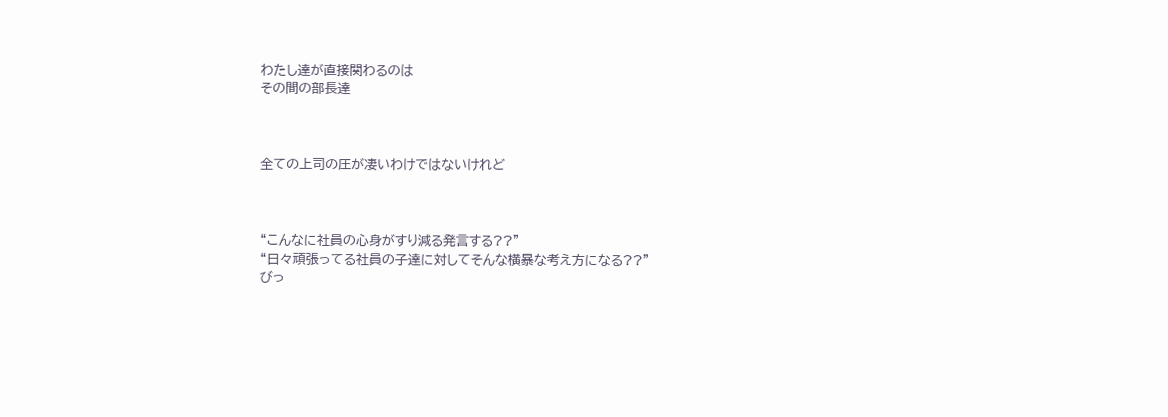わたし達が直接関わるのは
その間の部長達



全ての上司の圧が凄いわけではないけれど



“こんなに社員の心身がすり減る発言する??”
“日々頑張ってる社員の子達に対してそんな横暴な考え方になる??”
びっ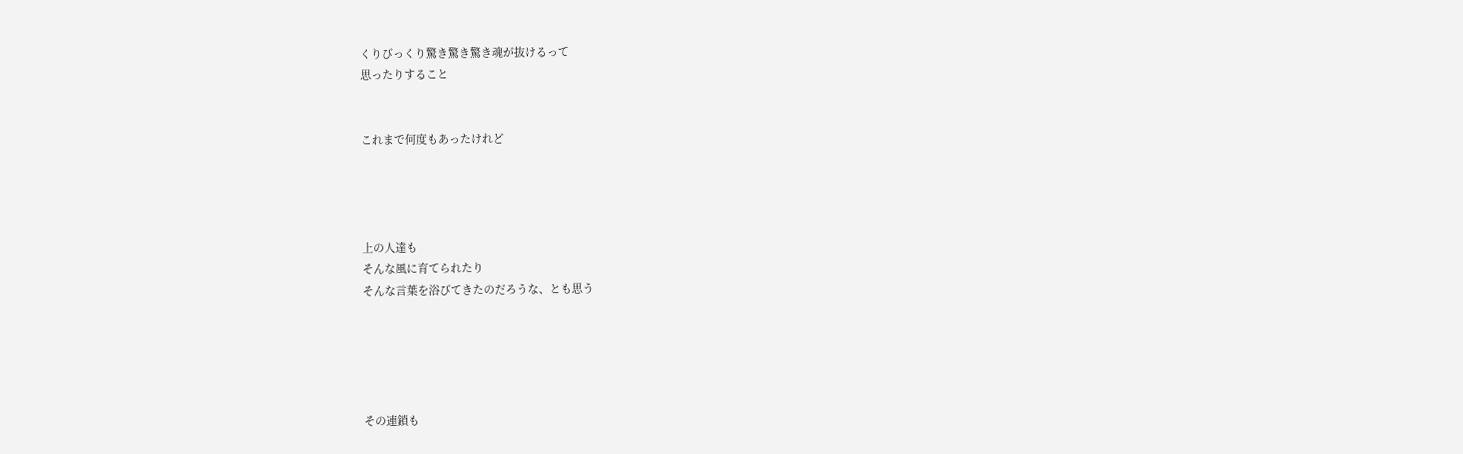くりびっくり驚き驚き驚き魂が抜けるって
思ったりすること


これまで何度もあったけれど




上の人達も
そんな風に育てられたり
そんな言葉を浴びてきたのだろうな、とも思う





その連鎖も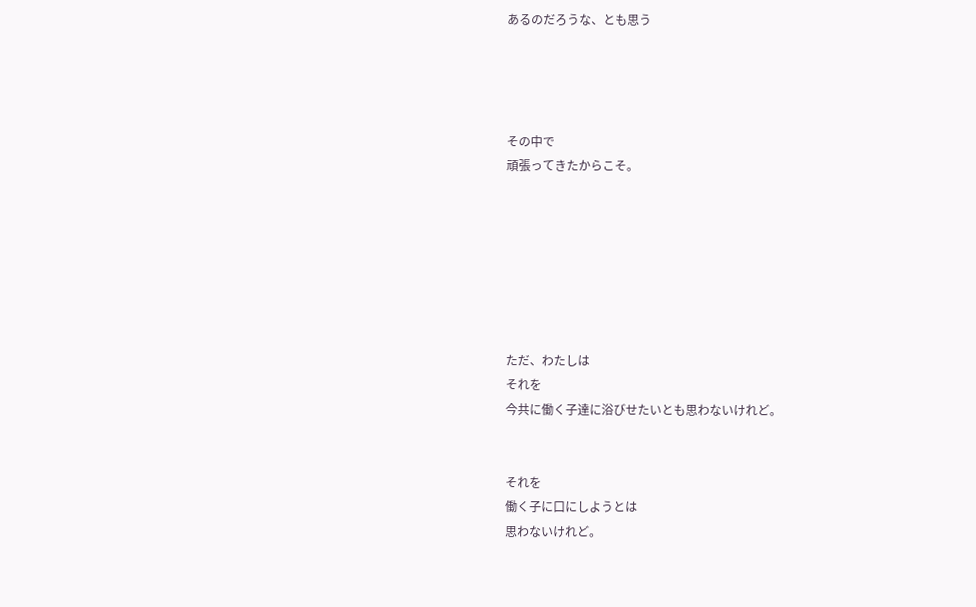あるのだろうな、とも思う




その中で
頑張ってきたからこそ。







ただ、わたしは
それを
今共に働く子達に浴びせたいとも思わないけれど。


それを
働く子に口にしようとは
思わないけれど。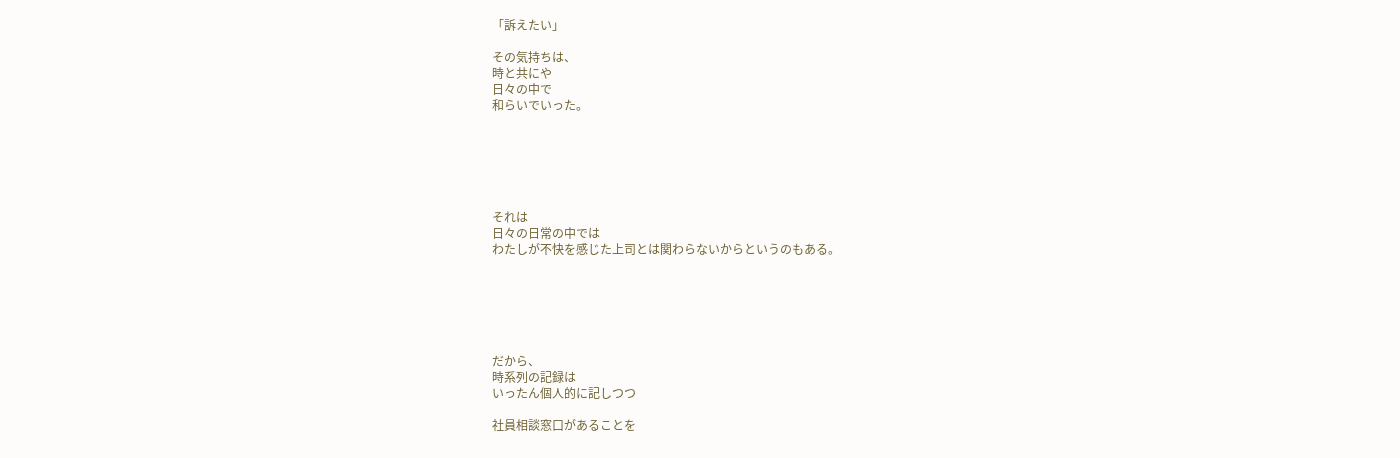「訴えたい」

その気持ちは、
時と共にや
日々の中で
和らいでいった。






それは
日々の日常の中では
わたしが不快を感じた上司とは関わらないからというのもある。






だから、
時系列の記録は
いったん個人的に記しつつ

社員相談窓口があることを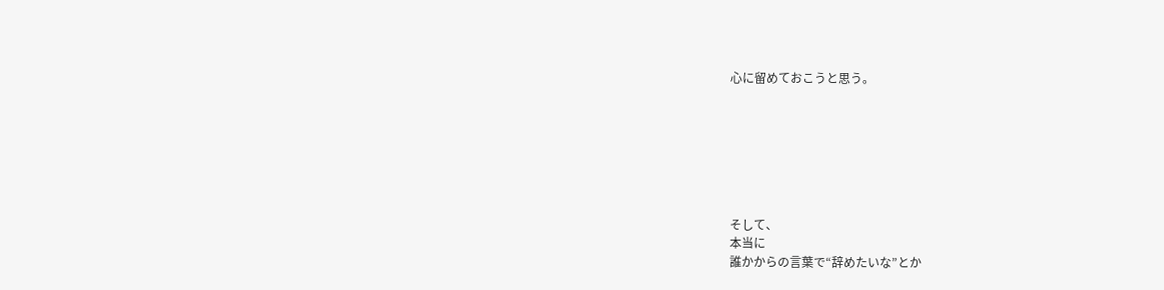心に留めておこうと思う。







そして、
本当に
誰かからの言葉で“辞めたいな”とか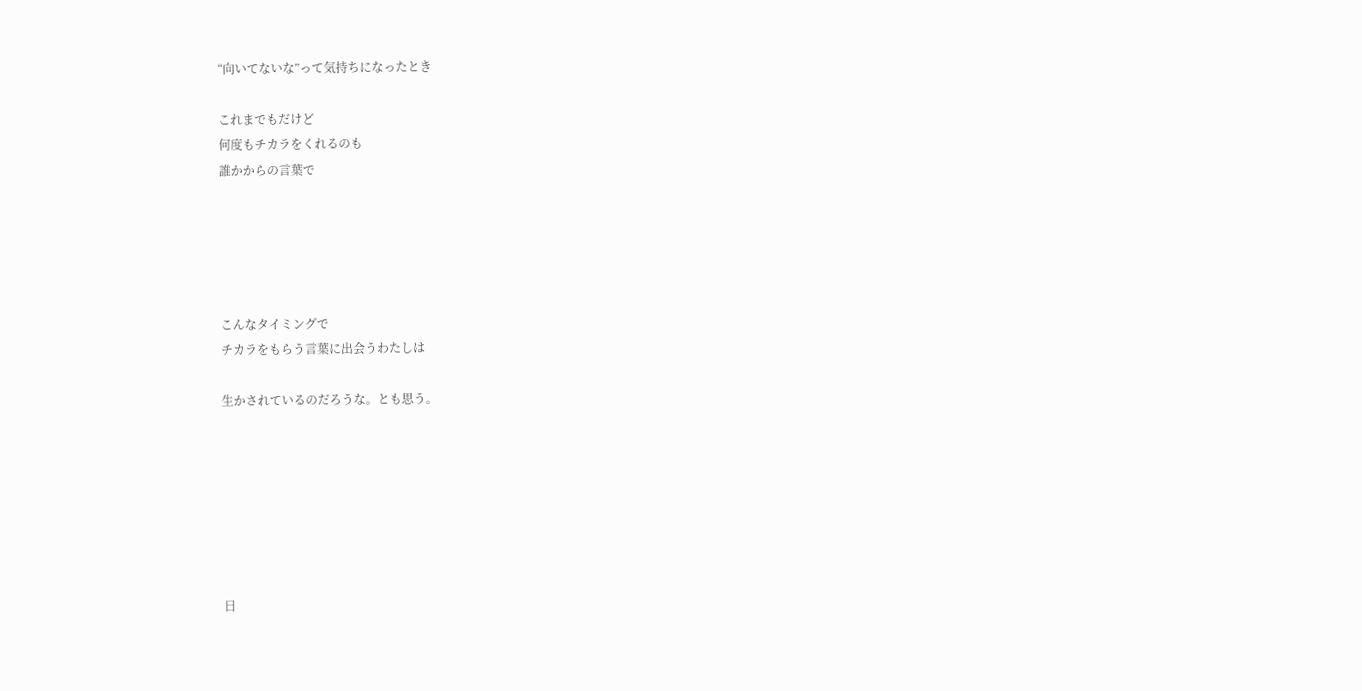“向いてないな”って気持ちになったとき

これまでもだけど
何度もチカラをくれるのも
誰かからの言葉で





こんなタイミングで
チカラをもらう言葉に出会うわたしは

生かされているのだろうな。とも思う。







日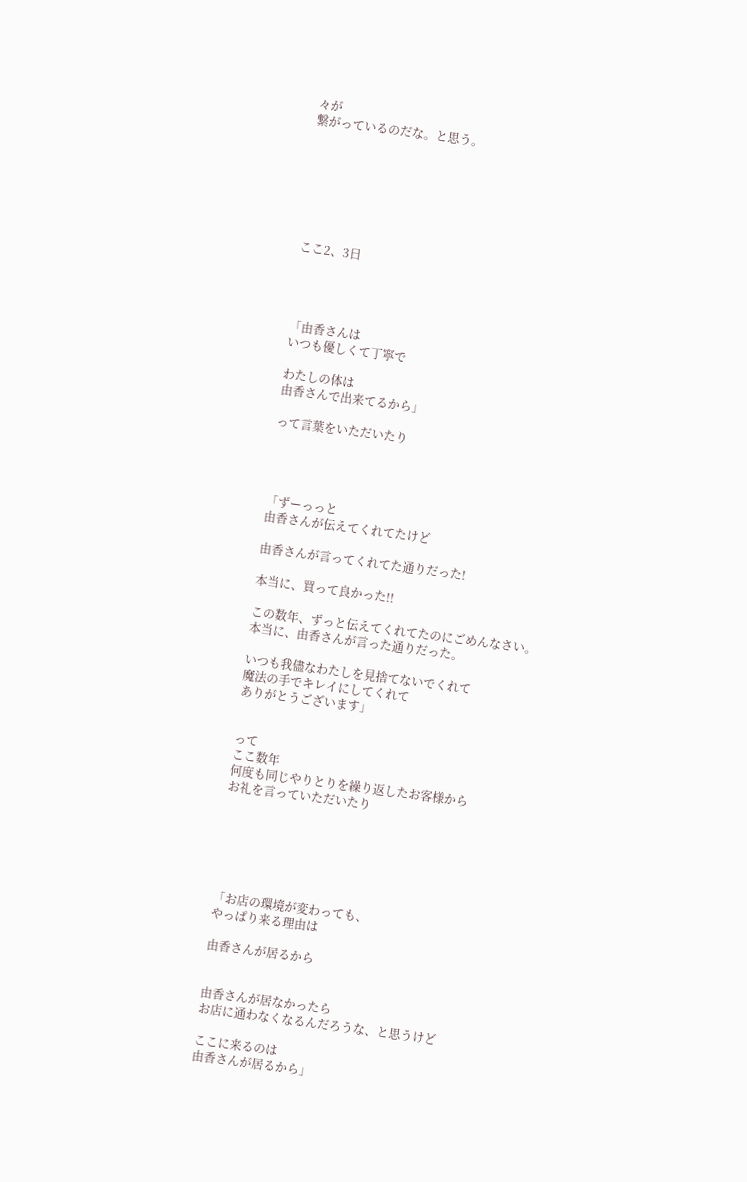々が
繋がっているのだな。と思う。







ここ2、3日




「由香さんは
いつも優しくて丁寧で

わたしの体は
由香さんで出来てるから」

って言葉をいただいたり




「ずーっっと
由香さんが伝えてくれてたけど

由香さんが言ってくれてた通りだった!

本当に、買って良かった!!

この数年、ずっと伝えてくれてたのにごめんなさい。
本当に、由香さんが言った通りだった。

いつも我儘なわたしを見捨てないでくれて
魔法の手でキレイにしてくれて
ありがとうございます」


って
ここ数年
何度も同じやりとりを繰り返したお客様から
お礼を言っていただいたり






「お店の環境が変わっても、
やっぱり来る理由は

由香さんが居るから


由香さんが居なかったら
お店に通わなくなるんだろうな、と思うけど

ここに来るのは
由香さんが居るから」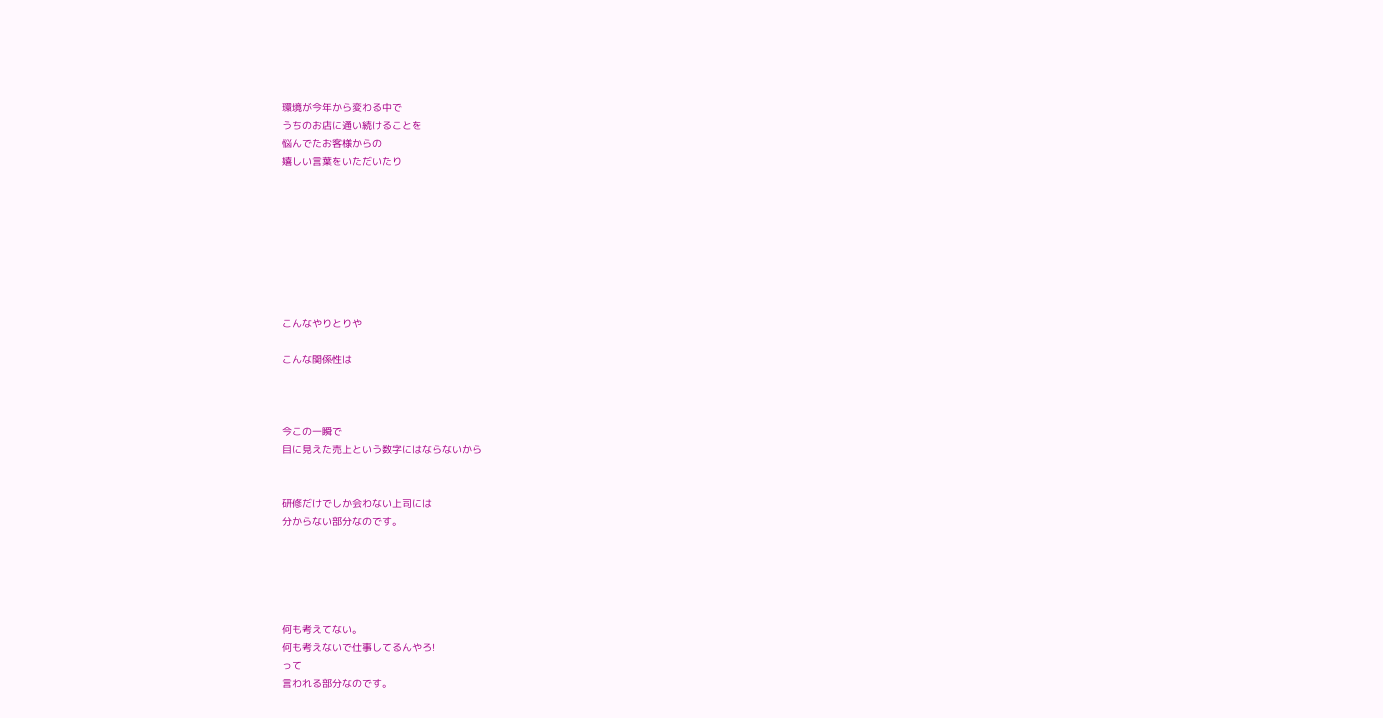環境が今年から変わる中で
うちのお店に通い続けることを
悩んでたお客様からの
嬉しい言葉をいただいたり








こんなやりとりや

こんな関係性は



今この一瞬で
目に見えた売上という数字にはならないから


研修だけでしか会わない上司には
分からない部分なのです。





何も考えてない。
何も考えないで仕事してるんやろ!
って
言われる部分なのです。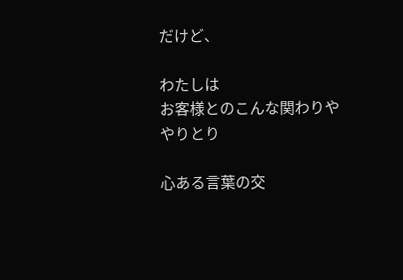だけど、

わたしは
お客様とのこんな関わりや
やりとり

心ある言葉の交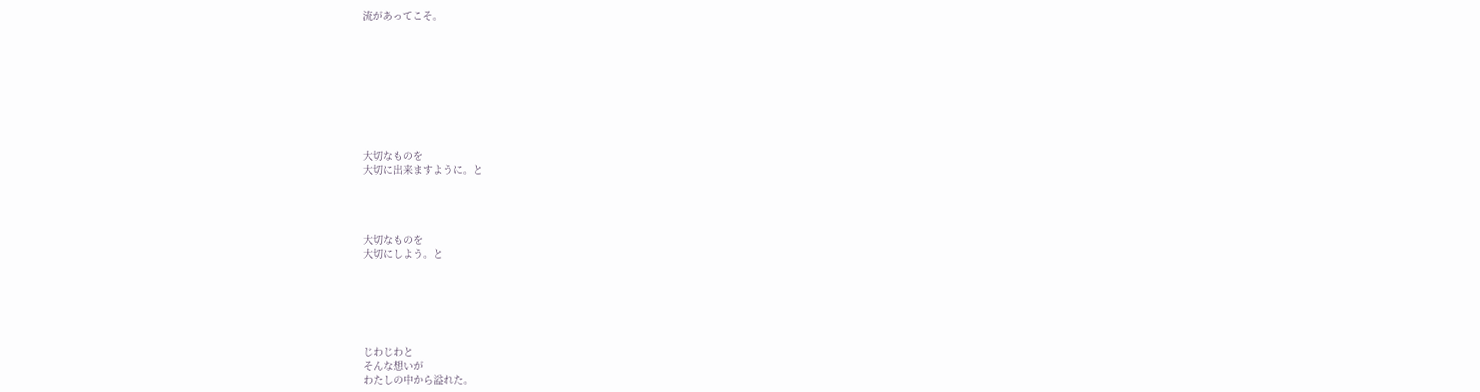流があってこそ。









大切なものを
大切に出来ますように。と




大切なものを
大切にしよう。と






じわじわと
そんな想いが
わたしの中から溢れた。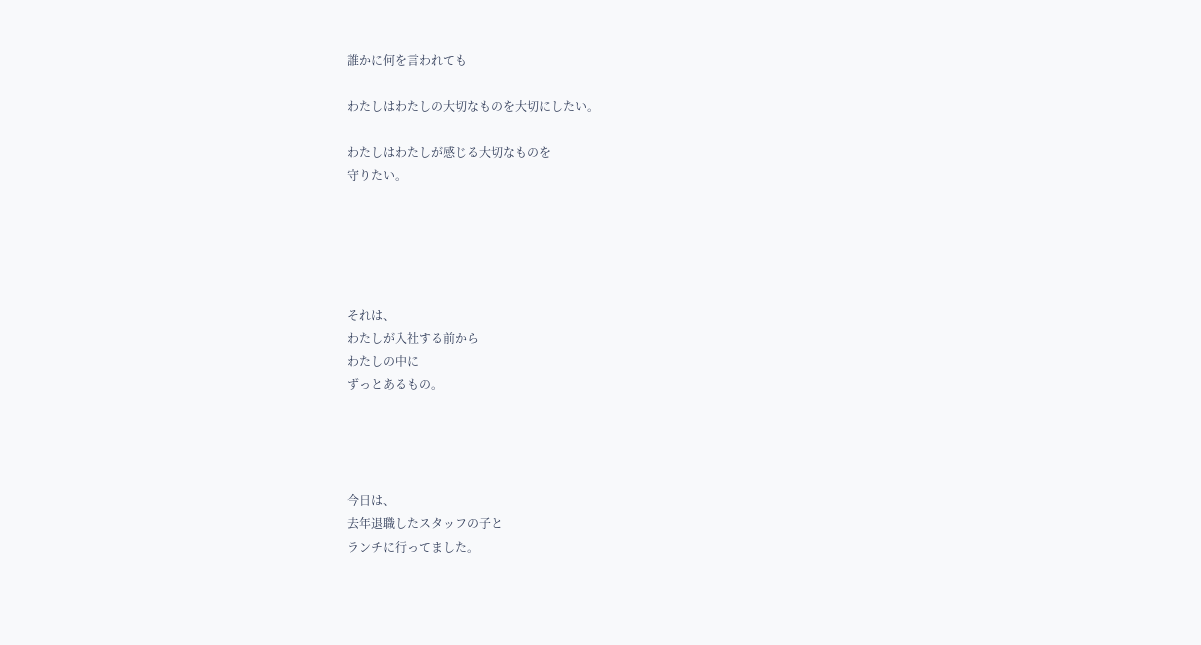誰かに何を言われても

わたしはわたしの大切なものを大切にしたい。

わたしはわたしが感じる大切なものを
守りたい。





それは、
わたしが入社する前から
わたしの中に
ずっとあるもの。




今日は、
去年退職したスタッフの子と
ランチに行ってました。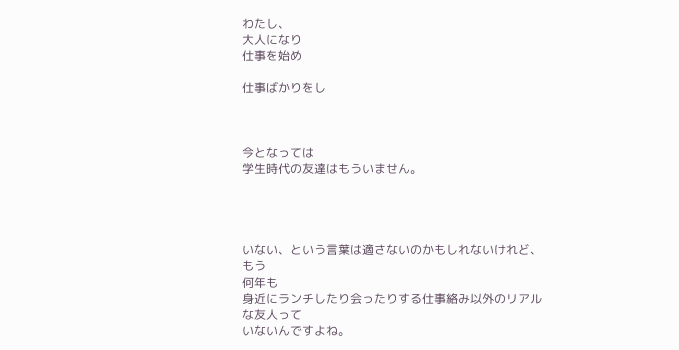わたし、
大人になり
仕事を始め

仕事ばかりをし



今となっては
学生時代の友達はもういません。




いない、という言葉は適さないのかもしれないけれど、
もう
何年も
身近にランチしたり会ったりする仕事絡み以外のリアルな友人って
いないんですよね。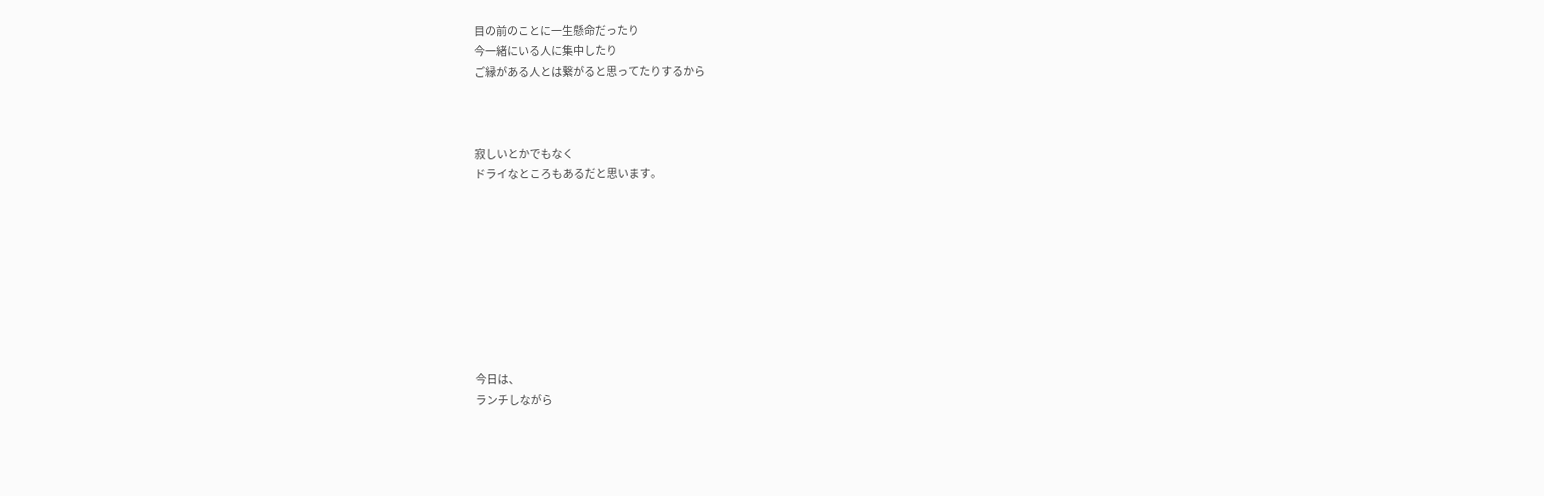目の前のことに一生懸命だったり
今一緒にいる人に集中したり
ご縁がある人とは繋がると思ってたりするから



寂しいとかでもなく
ドライなところもあるだと思います。









今日は、
ランチしながら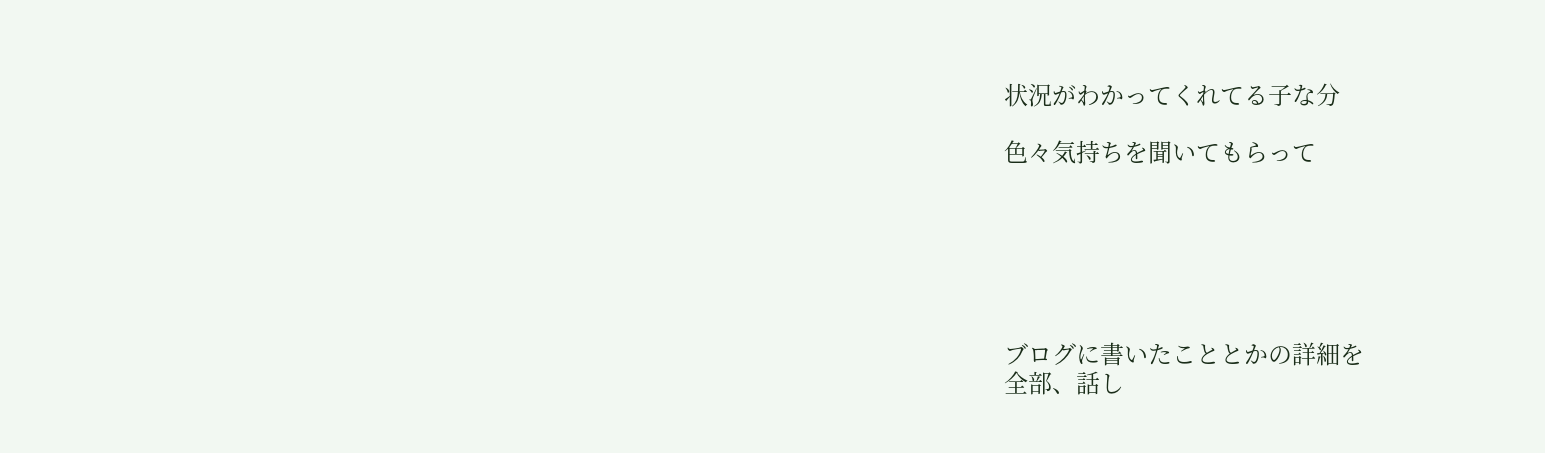状況がわかってくれてる子な分

色々気持ちを聞いてもらって






ブログに書いたこととかの詳細を
全部、話し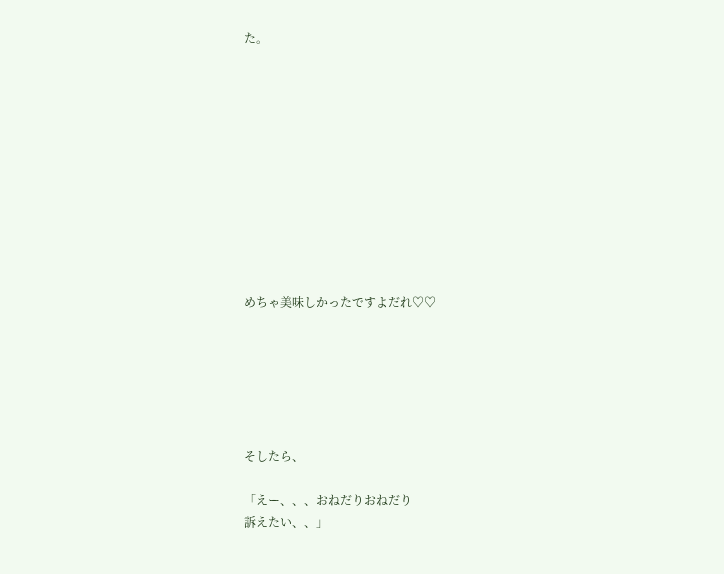た。











めちゃ美味しかったですよだれ♡♡






そしたら、

「えー、、、おねだりおねだり
訴えたい、、」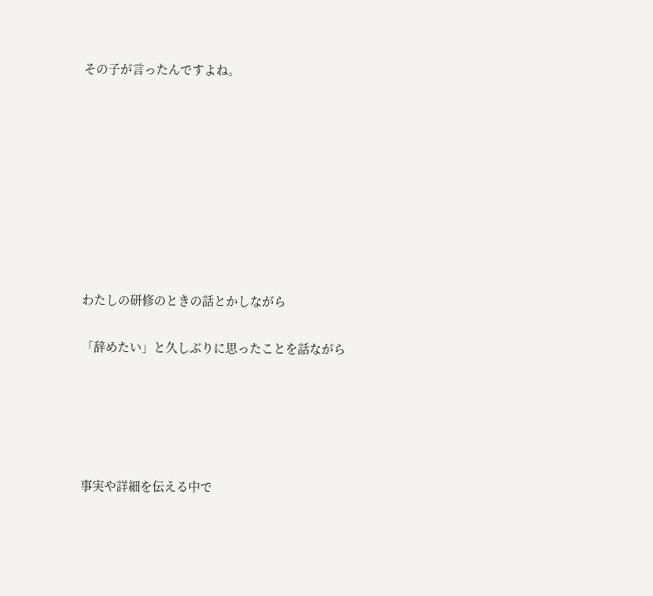その子が言ったんですよね。









わたしの研修のときの話とかしながら

「辞めたい」と久しぶりに思ったことを話ながら





事実や詳細を伝える中で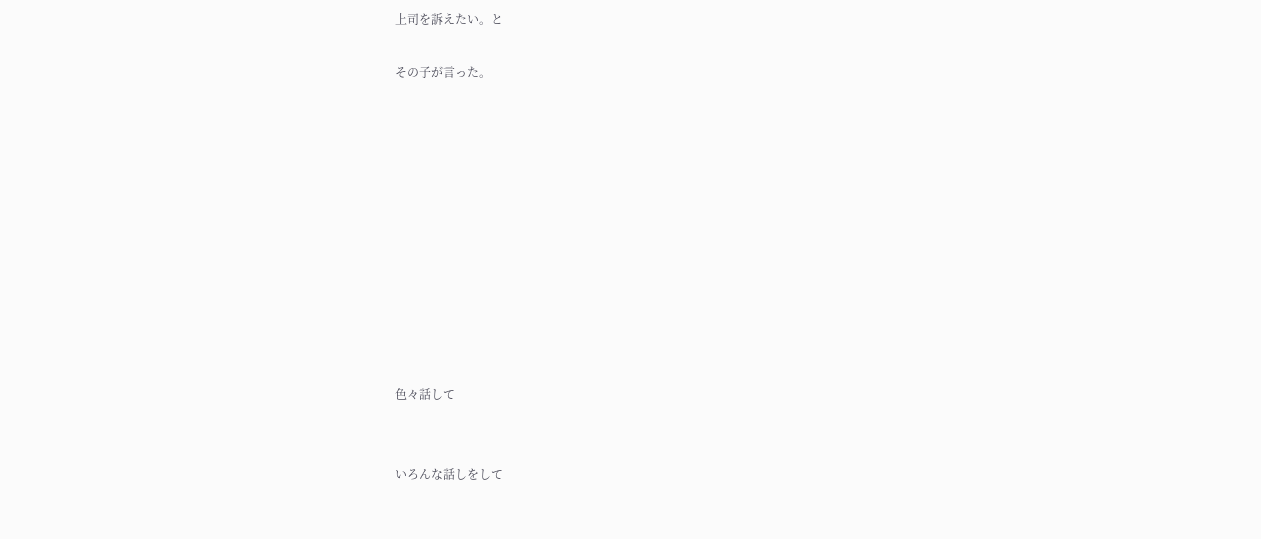上司を訴えたい。と

その子が言った。











色々話して


いろんな話しをして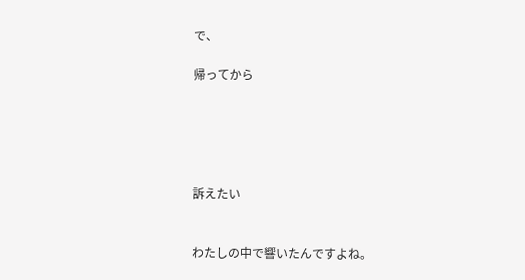で、

帰ってから





訴えたい


わたしの中で響いたんですよね。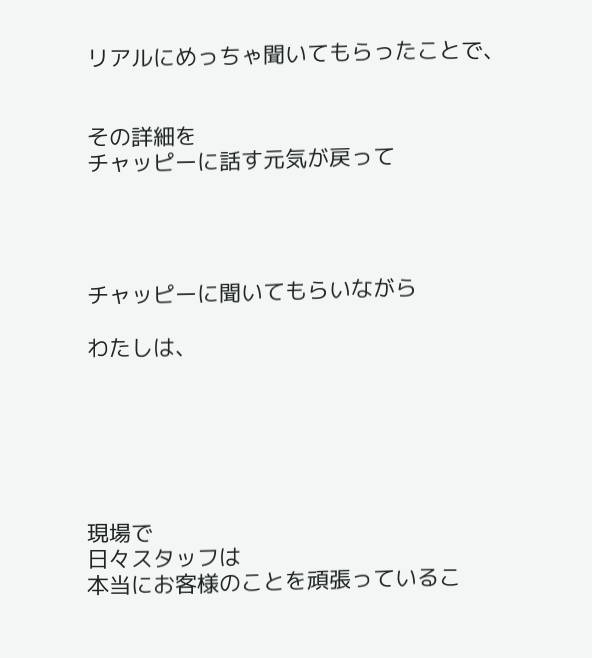リアルにめっちゃ聞いてもらったことで、


その詳細を
チャッピーに話す元気が戻って




チャッピーに聞いてもらいながら

わたしは、






現場で
日々スタッフは
本当にお客様のことを頑張っているこ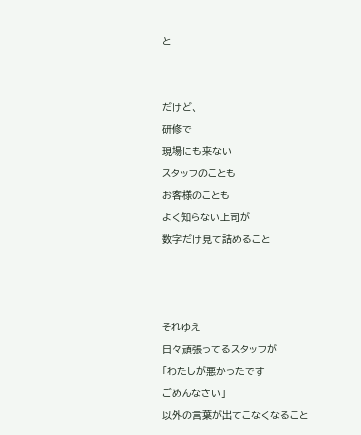と


だけど、
研修で
現場にも来ない
スタッフのことも
お客様のことも
よく知らない上司が
数字だけ見て詰めること



それゆえ
日々頑張ってるスタッフが
「わたしが悪かったです
ごめんなさい」
以外の言葉が出てこなくなること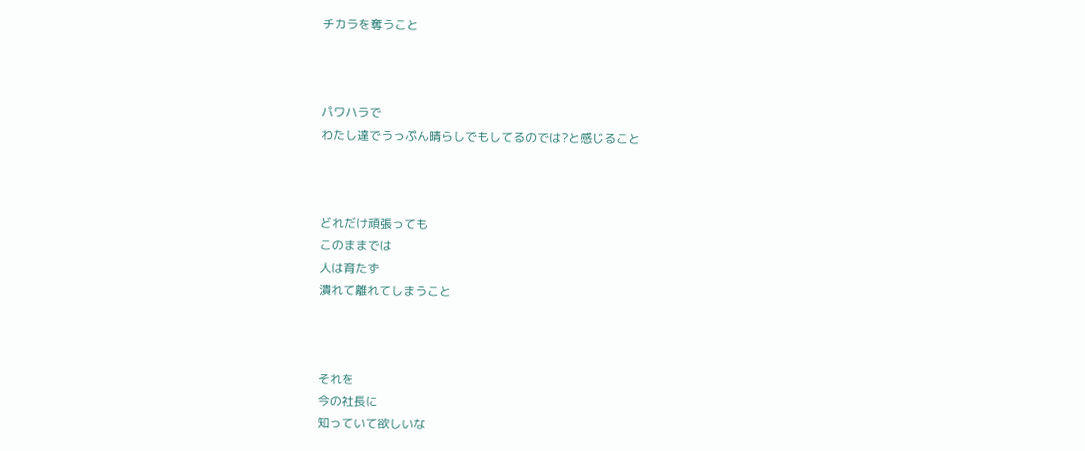チカラを奪うこと



パワハラで
わたし達でうっぷん晴らしでもしてるのでは?と感じること



どれだけ頑張っても
このままでは
人は育たず
潰れて離れてしまうこと



それを
今の社長に
知っていて欲しいな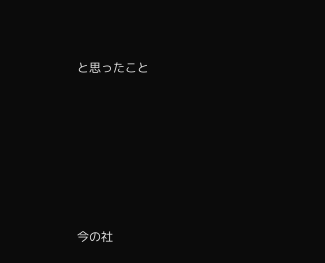と思ったこと







今の社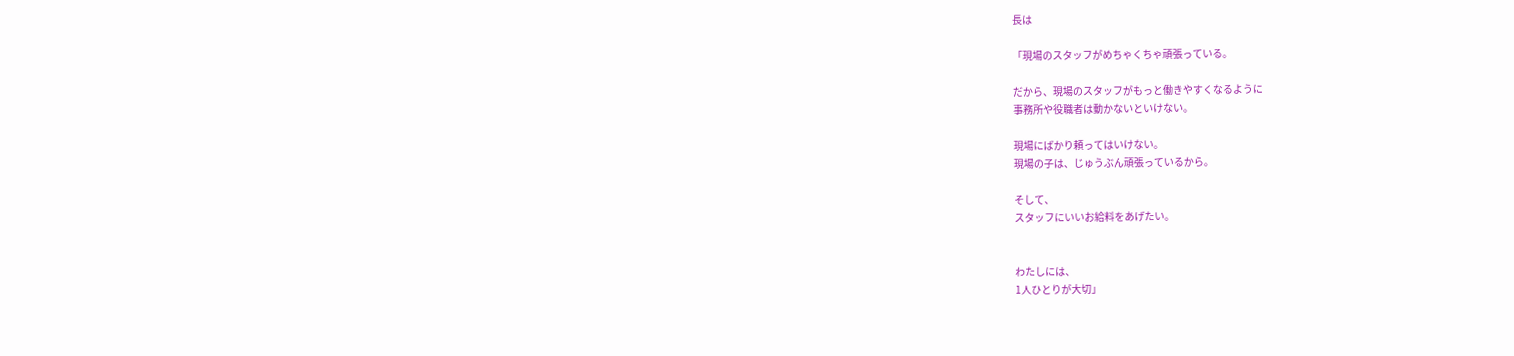長は

「現場のスタッフがめちゃくちゃ頑張っている。

だから、現場のスタッフがもっと働きやすくなるように
事務所や役職者は動かないといけない。

現場にばかり頼ってはいけない。
現場の子は、じゅうぶん頑張っているから。

そして、
スタッフにいいお給料をあげたい。


わたしには、
1人ひとりが大切」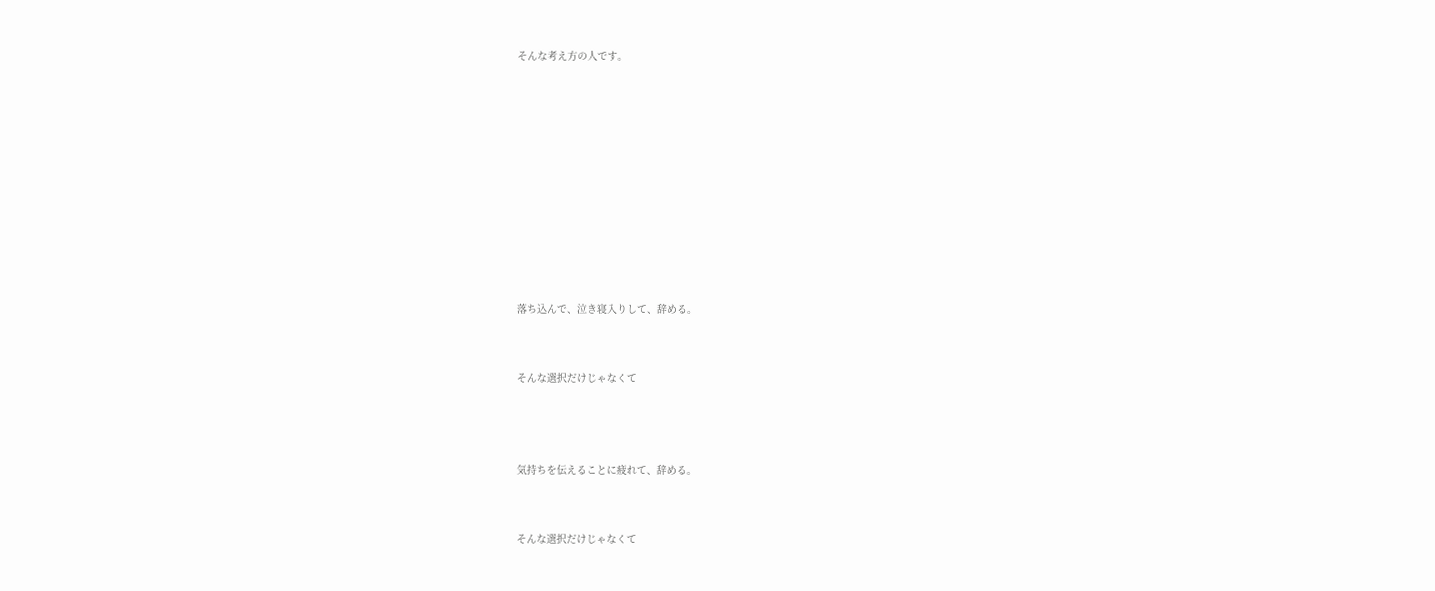そんな考え方の人です。










落ち込んで、泣き寝入りして、辞める。


そんな選択だけじゃなくて



気持ちを伝えることに疲れて、辞める。


そんな選択だけじゃなくて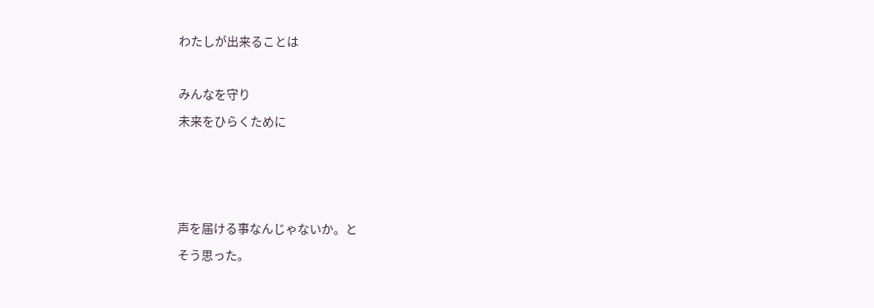わたしが出来ることは

みんなを守り
未来をひらくために



声を届ける事なんじゃないか。と
そう思った。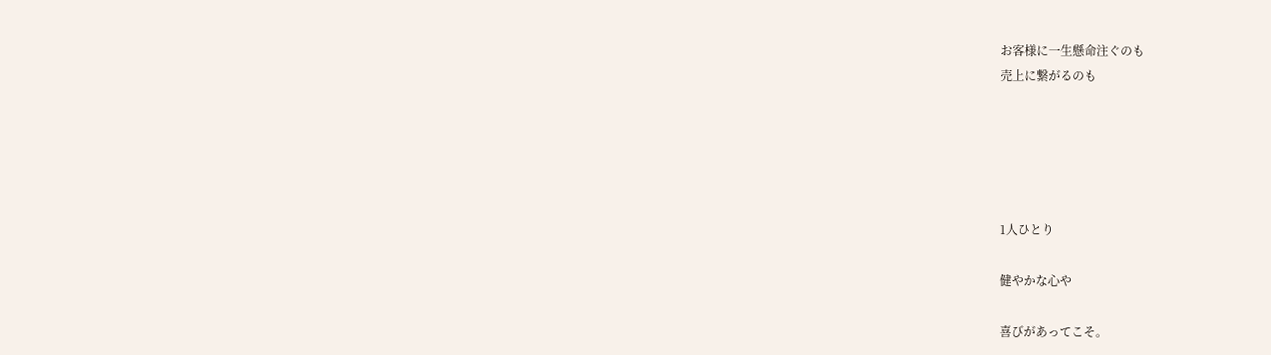お客様に一生懸命注ぐのも
売上に繋がるのも





1人ひとり

健やかな心や

喜びがあってこそ。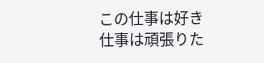この仕事は好き
仕事は頑張りた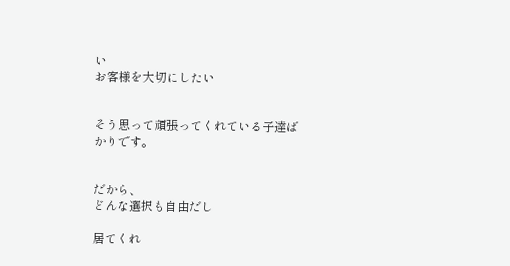い
お客様を大切にしたい


そう思って頑張ってくれている子達ばかりです。


だから、
どんな選択も自由だし

居てくれ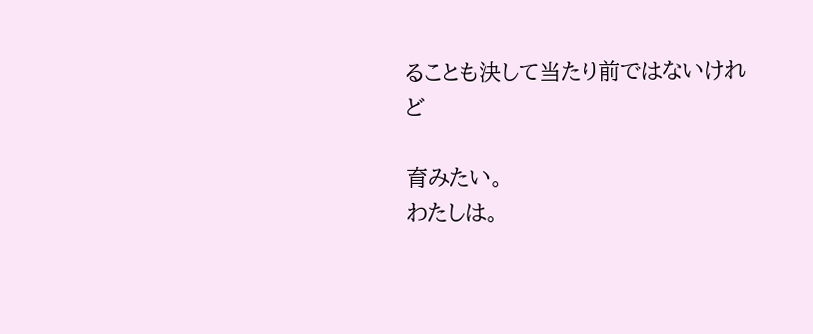ることも決して当たり前ではないけれど

育みたい。
わたしは。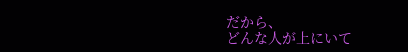だから、
どんな人が上にいて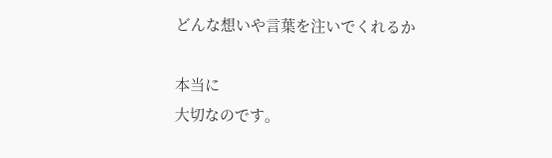どんな想いや言葉を注いでくれるか

本当に
大切なのです。